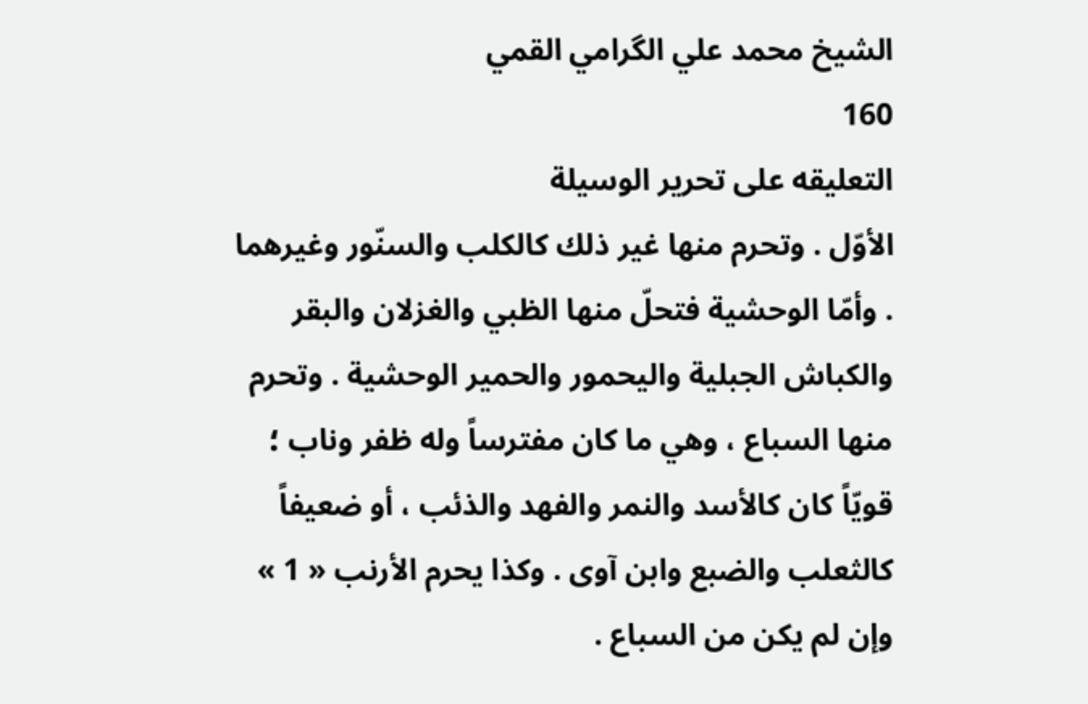الشيخ محمد علي الگرامي القمي
160
التعليقه على تحرير الوسيلة
الأوّل . وتحرم منها غير ذلك كالكلب والسنّور وغيرهما . وأمّا الوحشية فتحلّ منها الظبي والغزلان والبقر والكباش الجبلية واليحمور والحمير الوحشية . وتحرم منها السباع ، وهي ما كان مفترساً وله ظفر وناب ؛ قويّاً كان كالأسد والنمر والفهد والذئب ، أو ضعيفاً كالثعلب والضبع وابن آوى . وكذا يحرم الأرنب « 1 » وإن لم يكن من السباع .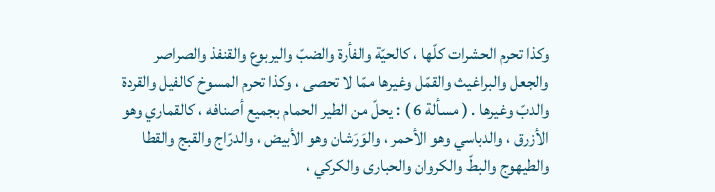وكذا تحرم الحشرات كلّها ، كالحيّة والفأرة والضبّ واليربوع والقنفذ والصراصر والجعل والبراغيث والقمّل وغيرها ممّا لا تحصى ، وكذا تحرم المسوخ كالفيل والقردة والدبّ وغيرها . ( مسألة 6 ) : يحلّ من الطير الحمام بجميع أصنافه ، كالقماري وهو الأزرق ، والدباسي وهو الأحمر ، والوَرَشان وهو الأبيض ، والدرّاج والقبج والقطا والطيهوج والبطّ والكروان والحبارى والكركي ،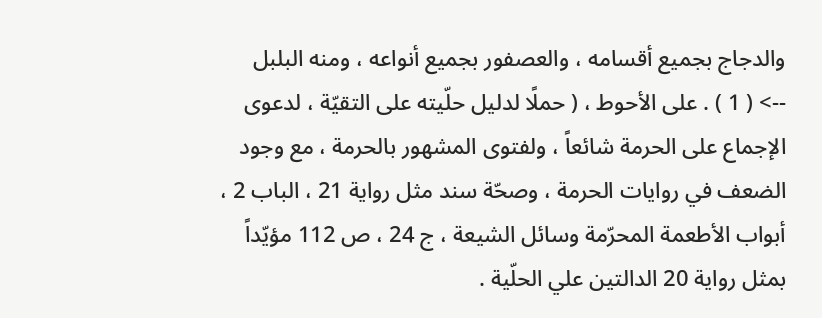والدجاج بجميع أقسامه ، والعصفور بجميع أنواعه ، ومنه البلبل
--> ( 1 ) . على الأحوط ، ( حملًا لدليل حلّيته على التقيّة ، لدعوى الإجماع على الحرمة شائعاً ، ولفتوى المشهور بالحرمة ، مع وجود الضعف في روايات الحرمة ، وصحّة سند مثل رواية 21 ، الباب 2 ، أبواب الأطعمة المحرّمة وسائل الشيعة ، ج 24 ، ص 112 مؤيّداً بمثل رواية 20 الدالتين علي الحلّية .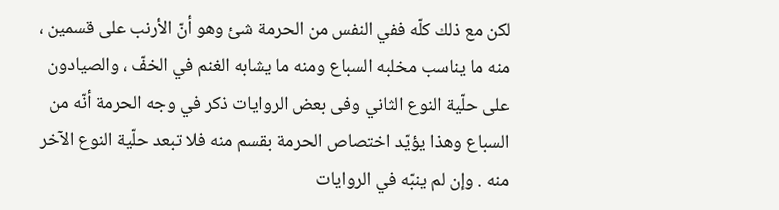لكن مع ذلك كلّه ففي النفس من الحرمة شئ وهو أنّ الأرنب على قسمين ، منه ما يناسب مخلبه السباع ومنه ما يشابه الغنم في الخفّ ، والصيادون على حلّية النوع الثاني وفى بعض الروايات ذكر في وجه الحرمة أنّه من السباع وهذا يؤيّد اختصاص الحرمة بقسم منه فلا تبعد حلّية النوع الآخر منه . وإن لم ينبّه في الروايات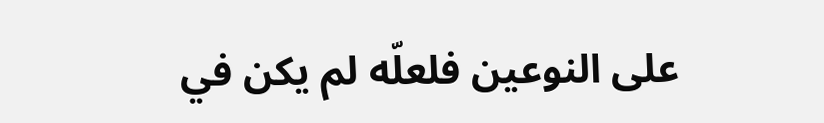على النوعين فلعلّه لم يكن في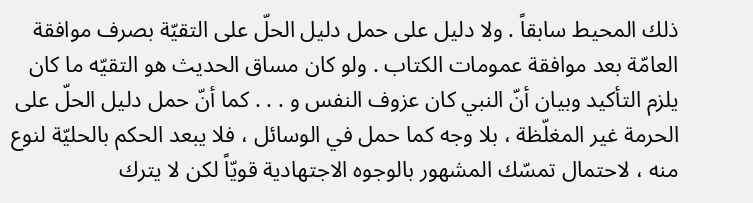ذلك المحيط سابقاً . ولا دليل على حمل دليل الحلّ على التقيّة بصرف موافقة العامّة بعد موافقة عمومات الكتاب . ولو كان مساق الحديث هو التقيّه ما كان يلزم التأكيد وبيان أنّ النبي كان عزوف النفس و . . . كما أنّ حمل دليل الحلّ على الحرمة غير المغلّظة ، بلا وجه كما حمل في الوسائل ، فلا يبعد الحكم بالحليّة لنوع منه ، لاحتمال تمسّك المشهور بالوجوه الاجتهادية قويّاً لكن لا يترك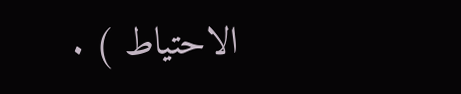الاحتياط ) .